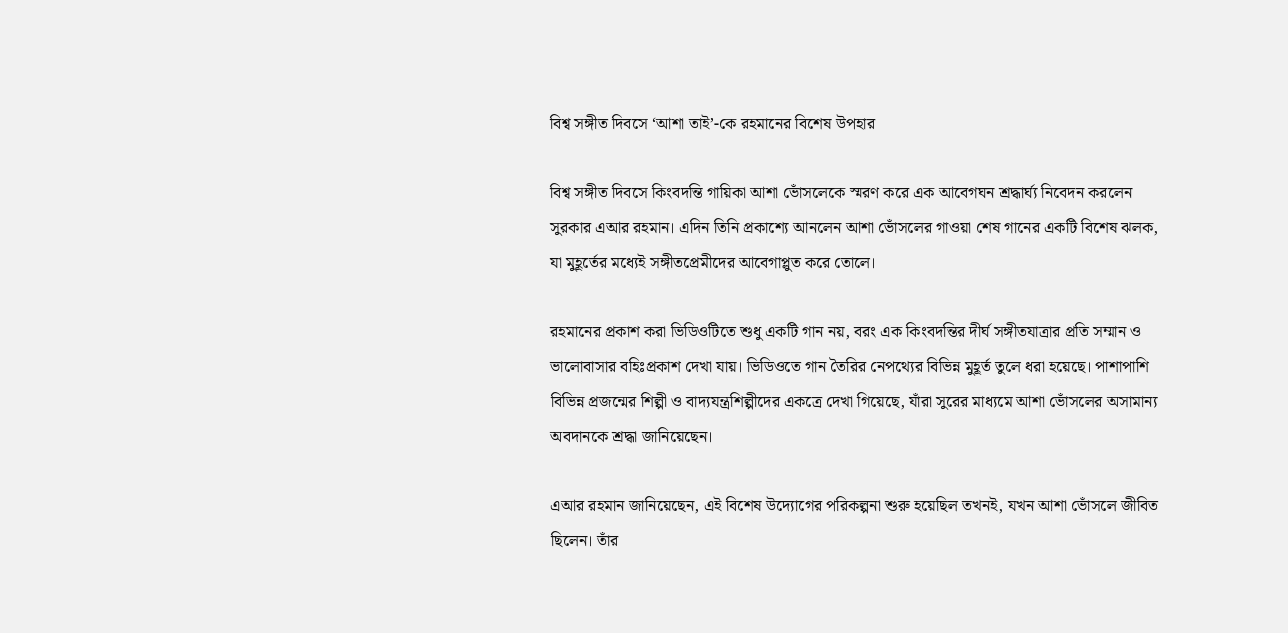বিশ্ব সঙ্গীত দিবসে ‘আশা তাই’-কে রহমানের বিশেষ উপহার

বিশ্ব সঙ্গীত দিবসে কিংবদন্তি গায়িকা আশা ভোঁসলেকে স্মরণ করে এক আবেগঘন শ্রদ্ধার্ঘ্য নিবেদন করলেন সুরকার এআর রহমান। এদিন তিনি প্রকাশ্যে আনলেন আশা ভোঁসলের গাওয়া শেষ গানের একটি বিশেষ ঝলক, যা মুহূর্তের মধ্যেই সঙ্গীতপ্রেমীদের আবেগাপ্লুত করে তোলে।

রহমানের প্রকাশ করা ভিডিওটিতে শুধু একটি গান নয়, বরং এক কিংবদন্তির দীর্ঘ সঙ্গীতযাত্রার প্রতি সম্মান ও ভালোবাসার বহিঃপ্রকাশ দেখা যায়। ভিডিওতে গান তৈরির নেপথ্যের বিভিন্ন মুহূর্ত তুলে ধরা হয়েছে। পাশাপাশি বিভিন্ন প্রজন্মের শিল্পী ও বাদ্যযন্ত্রশিল্পীদের একত্রে দেখা গিয়েছে, যাঁরা সুরের মাধ্যমে আশা ভোঁসলের অসামান্য অবদানকে শ্রদ্ধা জানিয়েছেন।

এআর রহমান জানিয়েছেন, এই বিশেষ উদ্যোগের পরিকল্পনা শুরু হয়েছিল তখনই, যখন আশা ভোঁসলে জীবিত ছিলেন। তাঁর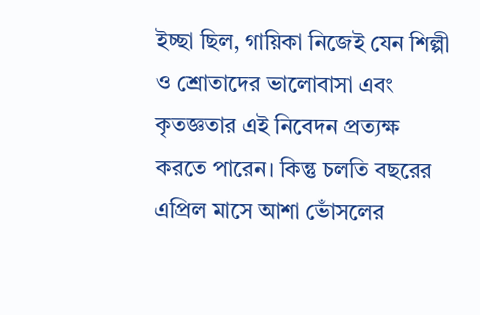ইচ্ছা ছিল, গায়িকা নিজেই যেন শিল্পী ও শ্রোতাদের ভালোবাসা এবং কৃতজ্ঞতার এই নিবেদন প্রত্যক্ষ করতে পারেন। কিন্তু চলতি বছরের এপ্রিল মাসে আশা ভোঁসলের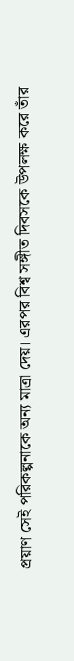প্রয়াণ সেই পরিকল্পনাকে অন্য মাত্রা দেয়। এরপর বিশ্ব সঙ্গীত দিবসকে উপলক্ষ করে তাঁর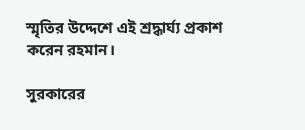স্মৃতির উদ্দেশে এই শ্রদ্ধার্ঘ্য প্রকাশ করেন রহমান।

সুরকারের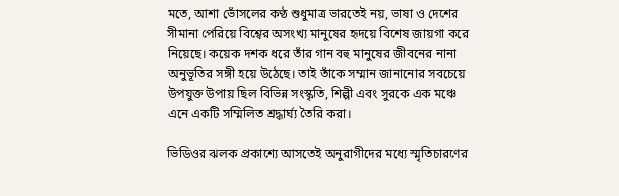মতে, আশা ভোঁসলের কণ্ঠ শুধুমাত্র ভারতেই নয়, ভাষা ও দেশের সীমানা পেরিয়ে বিশ্বের অসংখ্য মানুষের হৃদয়ে বিশেষ জায়গা করে নিয়েছে। কয়েক দশক ধরে তাঁর গান বহু মানুষের জীবনের নানা অনুভূতির সঙ্গী হয়ে উঠেছে। তাই তাঁকে সম্মান জানানোর সবচেয়ে উপযুক্ত উপায় ছিল বিভিন্ন সংস্কৃতি, শিল্পী এবং সুরকে এক মঞ্চে এনে একটি সম্মিলিত শ্রদ্ধার্ঘ্য তৈরি করা।

ভিডিওর ঝলক প্রকাশ্যে আসতেই অনুরাগীদের মধ্যে স্মৃতিচারণের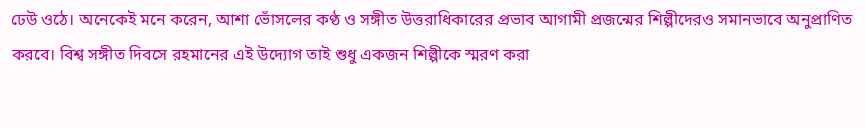ঢেউ ওঠে। অনেকেই মনে করেন, আশা ভোঁসলের কণ্ঠ ও সঙ্গীত উত্তরাধিকারের প্রভাব আগামী প্রজন্মের শিল্পীদেরও সমানভাবে অনুপ্রাণিত করবে। বিশ্ব সঙ্গীত দিবসে রহমানের এই উদ্যোগ তাই শুধু একজন শিল্পীকে স্মরণ করা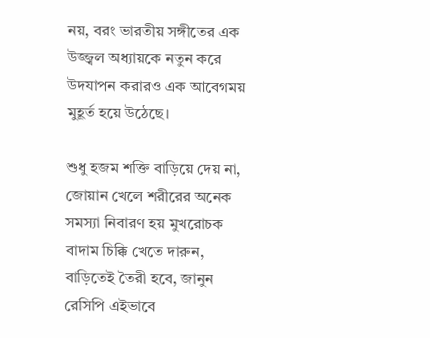নয়, বরং ভারতীয় সঙ্গীতের এক উজ্জ্বল অধ্যায়কে নতুন করে উদযাপন করারও এক আবেগময় মুহূর্ত হয়ে উঠেছে।

শুধু হজম শক্তি বাড়িয়ে দেয় না, জোয়ান খেলে শরীরের অনেক সমস্যা নিবারণ হয় মুখরোচক বাদাম চিক্কি খেতে দারুন, বাড়িতেই তৈরী হবে, জানুন রেসিপি এইভাবে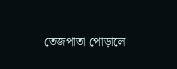তেজপাতা পোড়ালে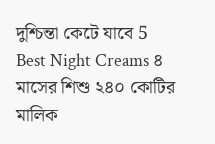দুশ্চিন্তা কেটে যাবে 5 Best Night Creams ৪ মাসের শিশু ২৪০ কোটির মালিক